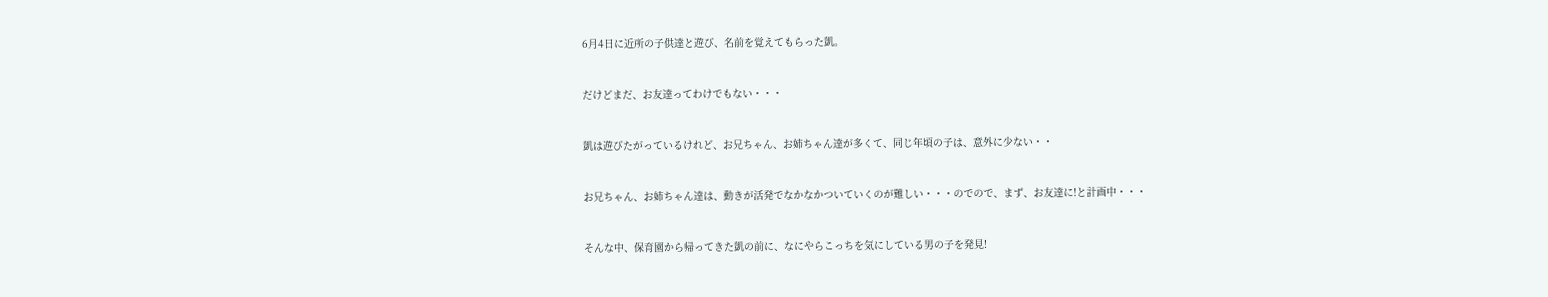6月4日に近所の子供達と遊び、名前を覚えてもらった凱。


だけどまだ、お友達ってわけでもない・・・


凱は遊びたがっているけれど、お兄ちゃん、お姉ちゃん達が多くて、同じ年頃の子は、意外に少ない・・


お兄ちゃん、お姉ちゃん達は、動きが活発でなかなかついていくのが難しい・・・のでので、まず、お友達に!と計画中・・・


そんな中、保育園から帰ってきた凱の前に、なにやらこっちを気にしている男の子を発見!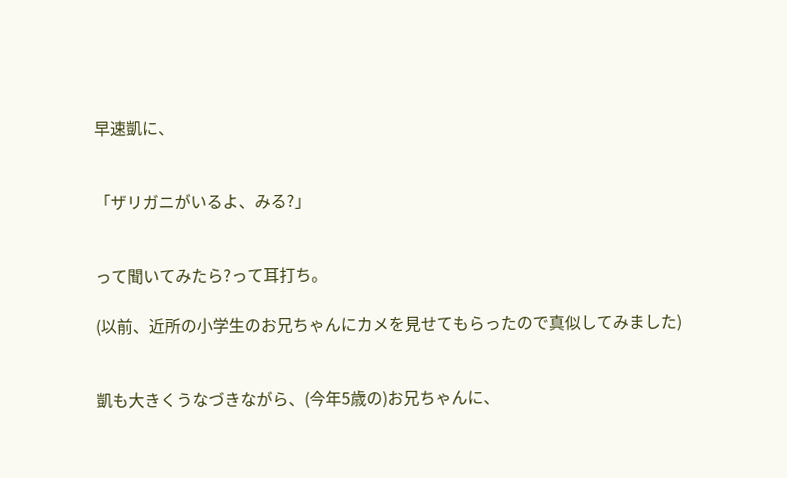早速凱に、


「ザリガニがいるよ、みる?」


って聞いてみたら?って耳打ち。

(以前、近所の小学生のお兄ちゃんにカメを見せてもらったので真似してみました)


凱も大きくうなづきながら、(今年5歳の)お兄ちゃんに、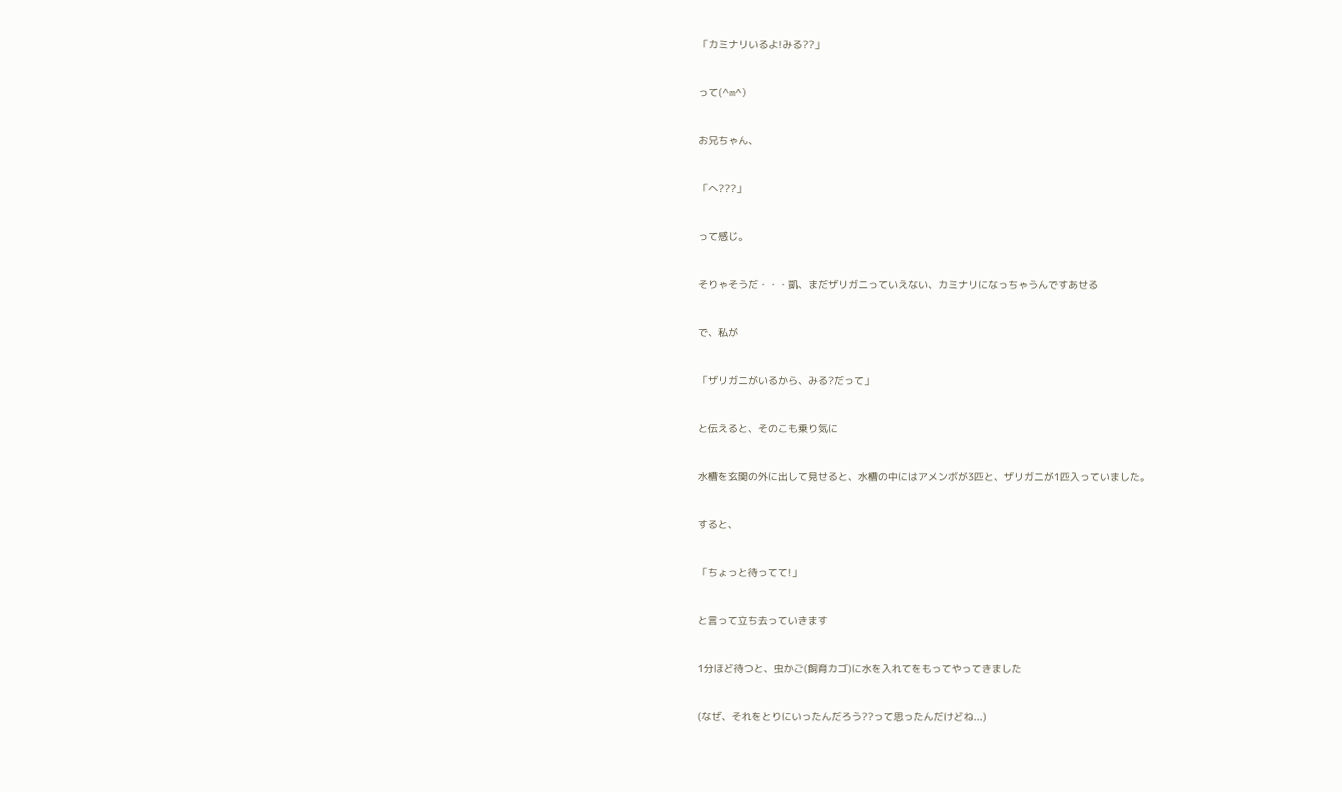「カミナリいるよ!みる??」


って(^m^)


お兄ちゃん、


「へ???」


って感じ。


そりゃそうだ・・・凱、まだザリガニっていえない、カミナリになっちゃうんですあせる


で、私が


「ザリガニがいるから、みる?だって」


と伝えると、そのこも乗り気に


水槽を玄関の外に出して見せると、水槽の中にはアメンボが3匹と、ザリガニが1匹入っていました。


すると、


「ちょっと待ってて!」


と言って立ち去っていきます


1分ほど待つと、虫かご(飼育カゴ)に水を入れてをもってやってきました


(なぜ、それをとりにいったんだろう??って思ったんだけどね...)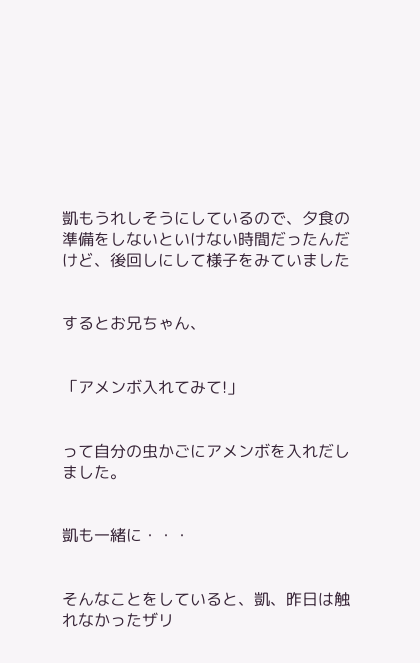凱もうれしそうにしているので、夕食の準備をしないといけない時間だったんだけど、後回しにして様子をみていました


するとお兄ちゃん、


「アメンボ入れてみて!」


って自分の虫かごにアメンボを入れだしました。


凱も一緒に・・・


そんなことをしていると、凱、昨日は触れなかったザリ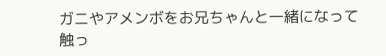ガニやアメンボをお兄ちゃんと一緒になって触っ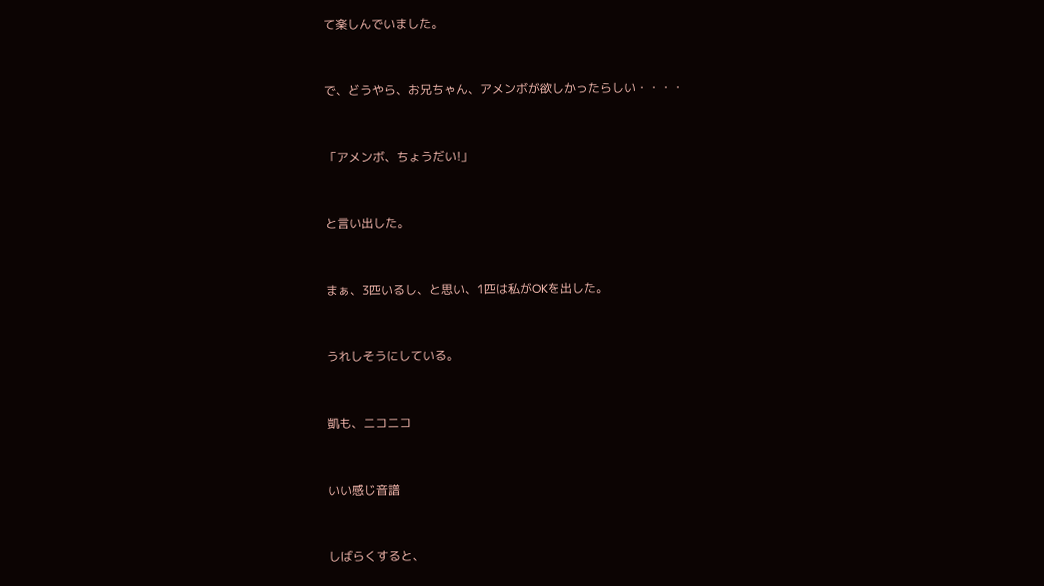て楽しんでいました。


で、どうやら、お兄ちゃん、アメンボが欲しかったらしい・・・・


「アメンボ、ちょうだい!」


と言い出した。


まぁ、3匹いるし、と思い、1匹は私がOKを出した。


うれしそうにしている。


凱も、ニコニコ


いい感じ音譜


しばらくすると、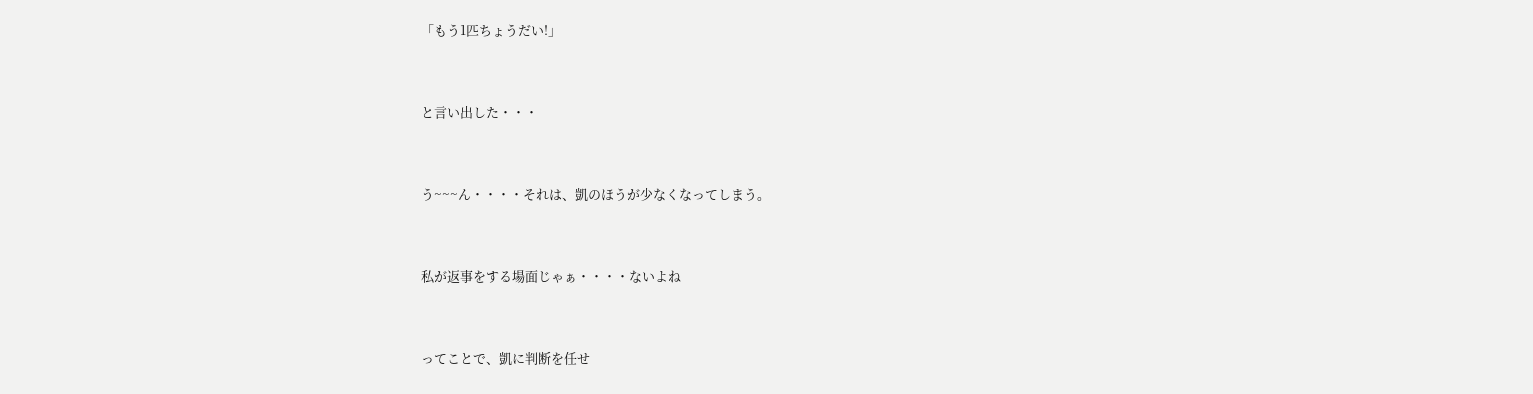「もう1匹ちょうだい!」


と言い出した・・・


う~~~ん・・・・それは、凱のほうが少なくなってしまう。


私が返事をする場面じゃぁ・・・・ないよね


ってことで、凱に判断を任せ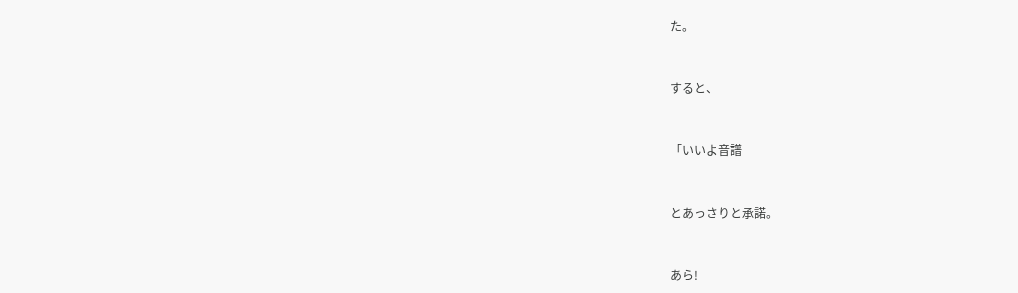た。


すると、


「いいよ音譜


とあっさりと承諾。


あら!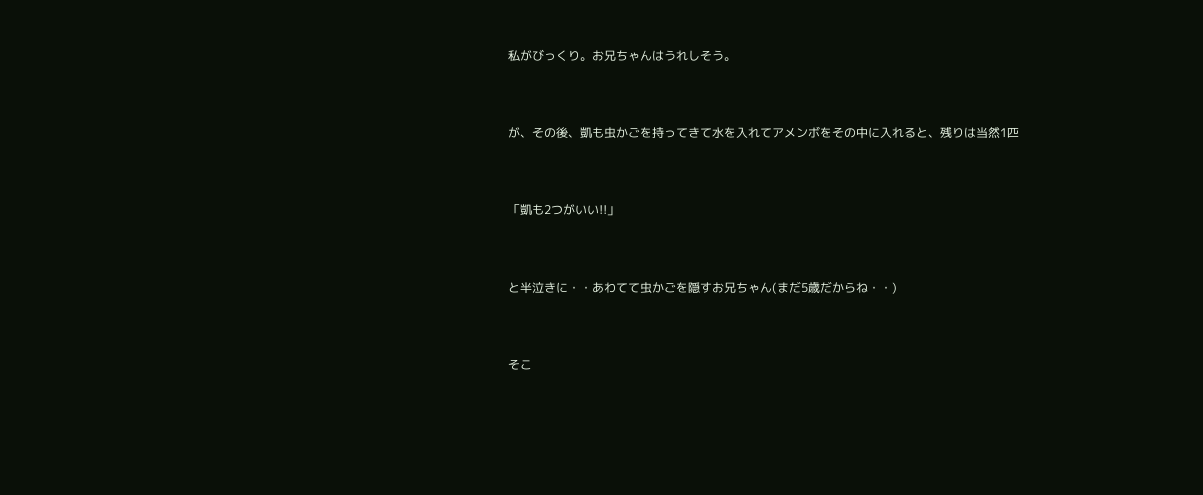私がびっくり。お兄ちゃんはうれしそう。


が、その後、凱も虫かごを持ってきて水を入れてアメンボをその中に入れると、残りは当然1匹


「凱も2つがいい!!」


と半泣きに・・あわてて虫かごを隠すお兄ちゃん(まだ5歳だからね・・)


そこ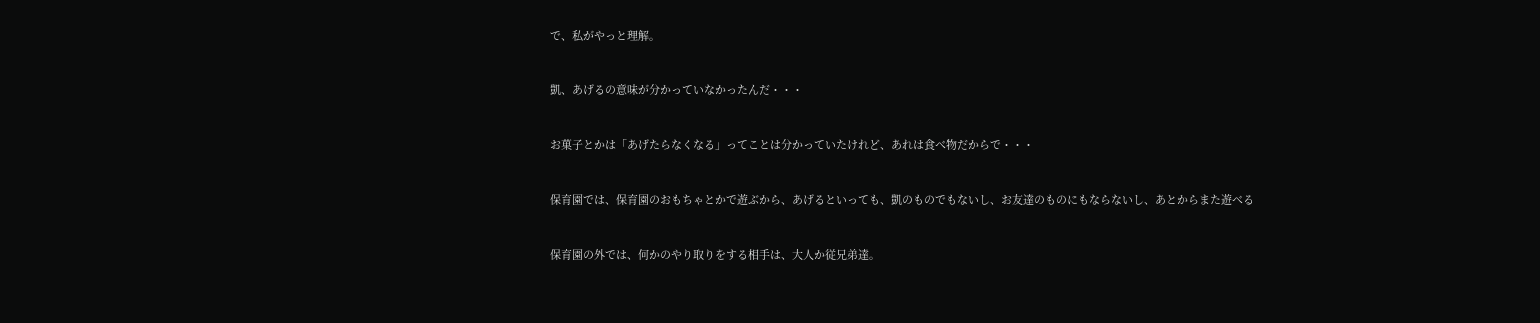で、私がやっと理解。


凱、あげるの意味が分かっていなかったんだ・・・


お菓子とかは「あげたらなくなる」ってことは分かっていたけれど、あれは食べ物だからで・・・


保育園では、保育園のおもちゃとかで遊ぶから、あげるといっても、凱のものでもないし、お友達のものにもならないし、あとからまた遊べる


保育園の外では、何かのやり取りをする相手は、大人か従兄弟達。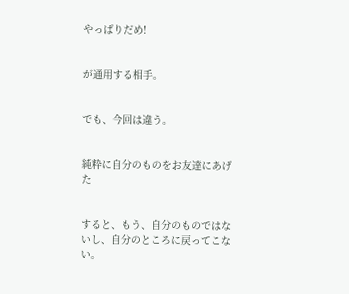やっぱりだめ!


が通用する相手。


でも、今回は違う。


純粋に自分のものをお友達にあげた


すると、もう、自分のものではないし、自分のところに戻ってこない。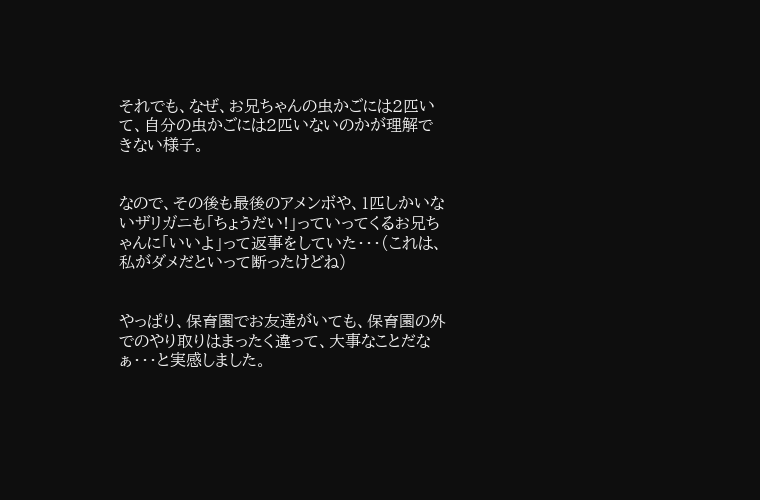それでも、なぜ、お兄ちゃんの虫かごには2匹いて、自分の虫かごには2匹いないのかが理解できない様子。


なので、その後も最後のアメンボや、1匹しかいないザリガニも「ちょうだい!」っていってくるお兄ちゃんに「いいよ」って返事をしていた・・・(これは、私がダメだといって断ったけどね)


やっぱり、保育園でお友達がいても、保育園の外でのやり取りはまったく違って、大事なことだなぁ・・・と実感しました。